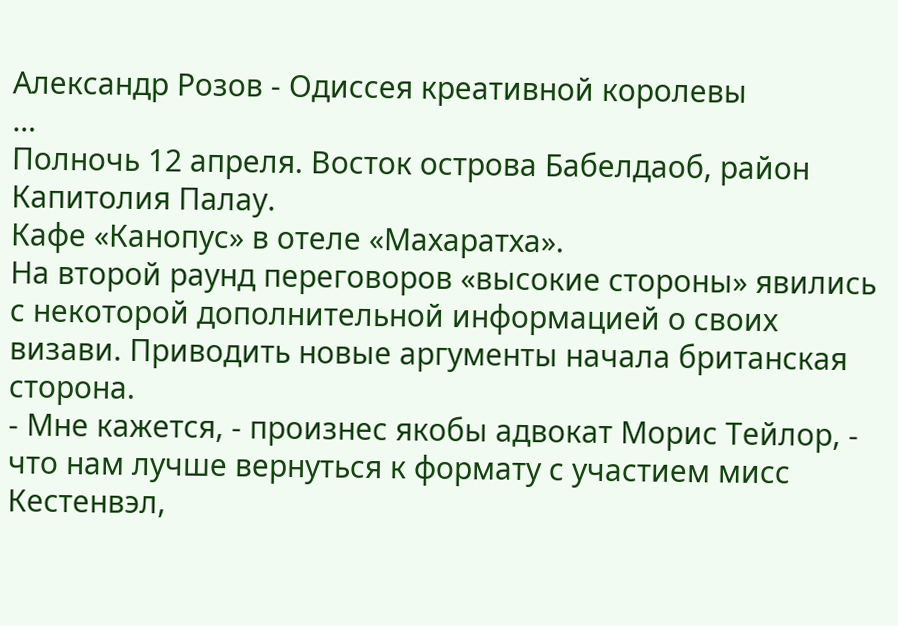Александр Розов - Одиссея креативной королевы
…
Полночь 12 апреля. Восток острова Бабелдаоб, район Капитолия Палау.
Кафе «Канопус» в отеле «Махаратха».
На второй раунд переговоров «высокие стороны» явились с некоторой дополнительной информацией о своих визави. Приводить новые аргументы начала британская сторона.
- Мне кажется, - произнес якобы адвокат Морис Тейлор, - что нам лучше вернуться к формату с участием мисс Кестенвэл,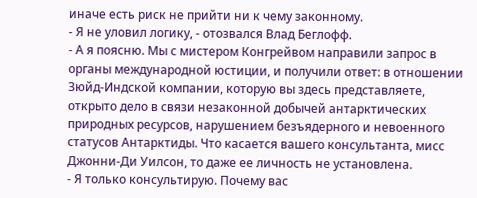иначе есть риск не прийти ни к чему законному.
- Я не уловил логику, - отозвался Влад Беглофф.
- А я поясню. Мы с мистером Конгрейвом направили запрос в органы международной юстиции, и получили ответ: в отношении Зюйд-Индской компании, которую вы здесь представляете, открыто дело в связи незаконной добычей антарктических природных ресурсов, нарушением безъядерного и невоенного статусов Антарктиды. Что касается вашего консультанта, мисс Джонни-Ди Уилсон, то даже ее личность не установлена.
- Я только консультирую. Почему вас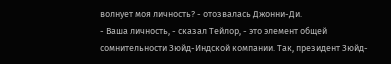волнует моя личность? - отозвалась Джонни-Ди.
- Ваша личность, - сказал Тейлор, - это элемент общей сомнительности Зюйд-Индской компании. Так, президент Зюйд-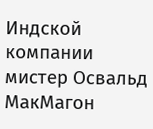Индской компании мистер Освальд МакМагон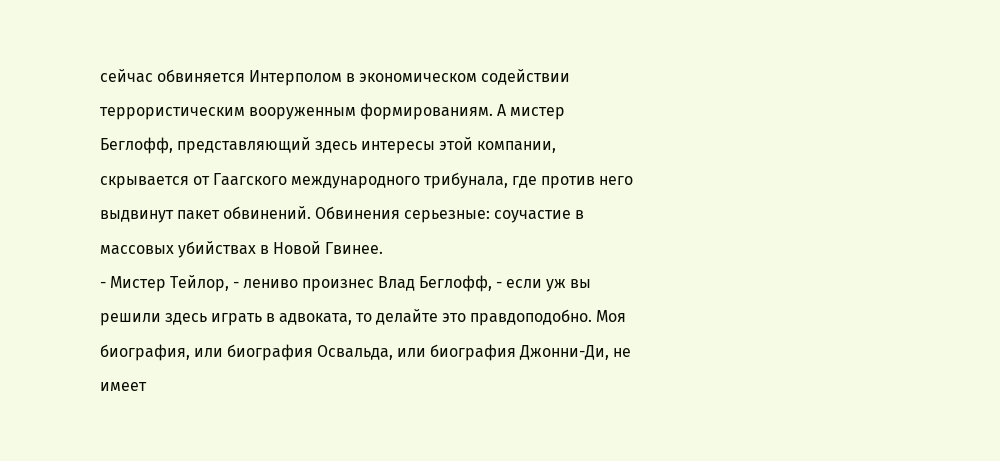сейчас обвиняется Интерполом в экономическом содействии террористическим вооруженным формированиям. А мистер Беглофф, представляющий здесь интересы этой компании, скрывается от Гаагского международного трибунала, где против него выдвинут пакет обвинений. Обвинения серьезные: соучастие в массовых убийствах в Новой Гвинее.
- Мистер Тейлор, - лениво произнес Влад Беглофф, - если уж вы решили здесь играть в адвоката, то делайте это правдоподобно. Моя биография, или биография Освальда, или биография Джонни-Ди, не имеет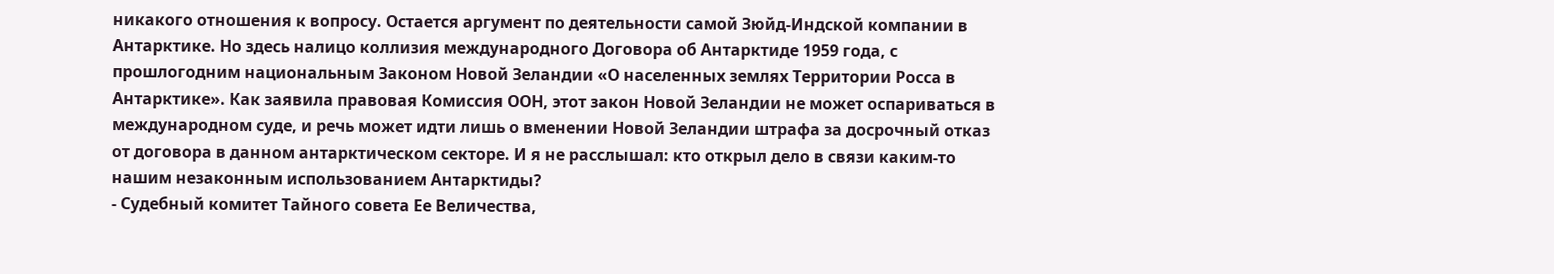никакого отношения к вопросу. Остается аргумент по деятельности самой Зюйд-Индской компании в Антарктике. Но здесь налицо коллизия международного Договора об Антарктиде 1959 года, с прошлогодним национальным Законом Новой Зеландии «О населенных землях Территории Росса в Антарктике». Как заявила правовая Комиссия ООН, этот закон Новой Зеландии не может оспариваться в международном суде, и речь может идти лишь о вменении Новой Зеландии штрафа за досрочный отказ от договора в данном антарктическом секторе. И я не расслышал: кто открыл дело в связи каким-то нашим незаконным использованием Антарктиды?
- Судебный комитет Тайного совета Ее Величества,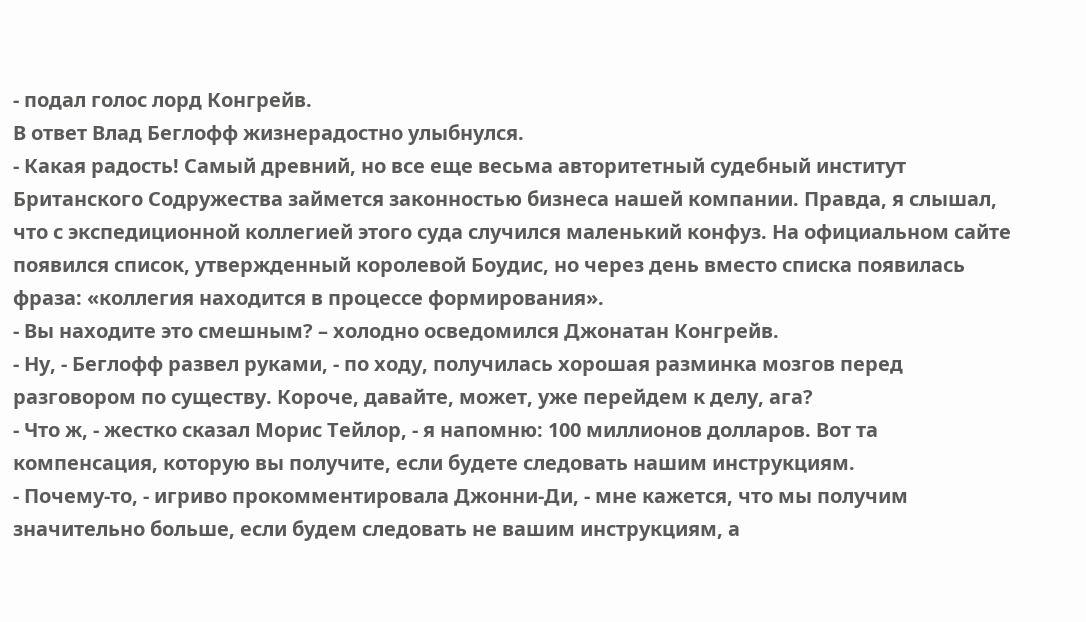- подал голос лорд Конгрейв.
В ответ Влад Беглофф жизнерадостно улыбнулся.
- Какая радость! Самый древний, но все еще весьма авторитетный судебный институт Британского Содружества займется законностью бизнеса нашей компании. Правда, я слышал, что с экспедиционной коллегией этого суда случился маленький конфуз. На официальном сайте появился список, утвержденный королевой Боудис, но через день вместо списка появилась фраза: «коллегия находится в процессе формирования».
- Вы находите это смешным? – холодно осведомился Джонатан Конгрейв.
- Ну, - Беглофф развел руками, - по ходу, получилась хорошая разминка мозгов перед разговором по существу. Короче, давайте, может, уже перейдем к делу, ага?
- Что ж, - жестко сказал Морис Тейлор, - я напомню: 100 миллионов долларов. Вот та компенсация, которую вы получите, если будете следовать нашим инструкциям.
- Почему-то, - игриво прокомментировала Джонни-Ди, - мне кажется, что мы получим значительно больше, если будем следовать не вашим инструкциям, а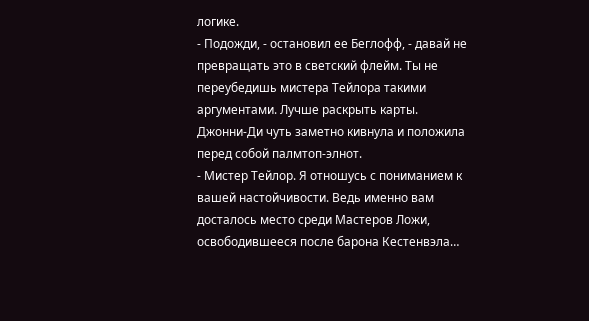логике.
- Подожди, - остановил ее Беглофф, - давай не превращать это в светский флейм. Ты не переубедишь мистера Тейлора такими аргументами. Лучше раскрыть карты.
Джонни-Ди чуть заметно кивнула и положила перед собой палмтоп-элнот.
- Мистер Тейлор. Я отношусь с пониманием к вашей настойчивости. Ведь именно вам досталось место среди Мастеров Ложи, освободившееся после барона Кестенвэла…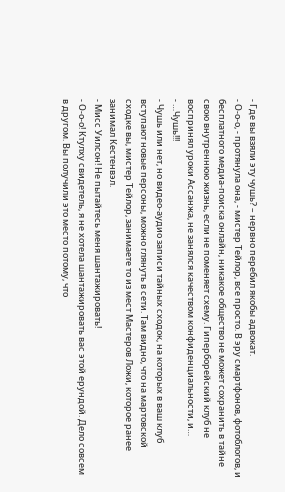- Где вы взяли эту чушь? – нервно перебил якобы адвокат.
- О-о-о, - протянула она, - мистер Тейлор, все просто. В эру смартфонов, фотоблогов, и бесплатного медиа-поиска онлайн, никакое общество не может сохранить в тайне свою внутреннюю жизнь, если не поменяет схему. Гиперборейский клуб не воспринял уроки Ассанжа, не занялся качеством конфиденциальности, и…
- …Чушь!!!
- Чушь или нет, но видео-аудио записи тайных сходок, на которых в ваш клуб вступают новые персоны, можно глянуть в сети. Там видно, что на мартовской сходке вы, мистер Тейлор, занимаете то из мест Мастеров Ложи, которое ранее занимал Кестенвэл.
- Мисс Уилсон! Не пытайтесь меня шантажировать!
- О-о-о! Ктулху свидетель, я не хотела шантажировать вас этой ерундой. Дело совсем в другом. Вы получили это место потому, что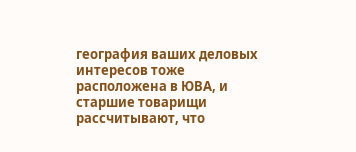география ваших деловых интересов тоже расположена в ЮВА, и старшие товарищи рассчитывают, что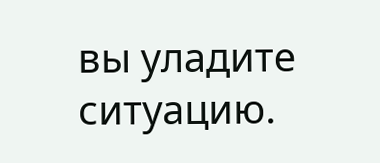вы уладите ситуацию.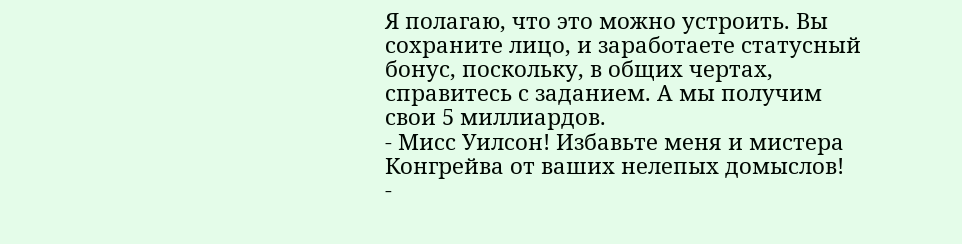Я полагаю, что это можно устроить. Вы сохраните лицо, и заработаете статусный бонус, поскольку, в общих чертах, справитесь с заданием. А мы получим свои 5 миллиардов.
- Мисс Уилсон! Избавьте меня и мистера Конгрейва от ваших нелепых домыслов!
-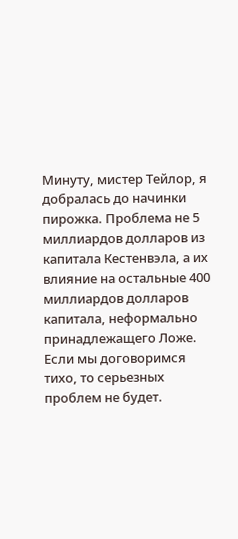Минуту, мистер Тейлор, я добралась до начинки пирожка. Проблема не 5 миллиардов долларов из капитала Кестенвэла, а их влияние на остальные 400 миллиардов долларов капитала, неформально принадлежащего Ложе. Если мы договоримся тихо, то серьезных проблем не будет.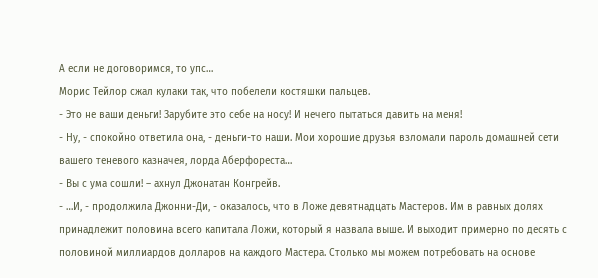А если не договоримся, то упс…
Морис Тейлор сжал кулаки так, что побелели костяшки пальцев.
- Это не ваши деньги! Зарубите это себе на носу! И нечего пытаться давить на меня!
- Ну, - спокойно ответила она, - деньги-то наши. Мои хорошие друзья взломали пароль домашней сети вашего теневого казначея, лорда Аберфореста…
- Вы с ума сошли! – ахнул Джонатан Конгрейв.
- …И, - продолжила Джонни-Ди, - оказалось, что в Ложе девятнадцать Мастеров. Им в равных долях принадлежит половина всего капитала Ложи, который я назвала выше. И выходит примерно по десять с половиной миллиардов долларов на каждого Мастера. Столько мы можем потребовать на основе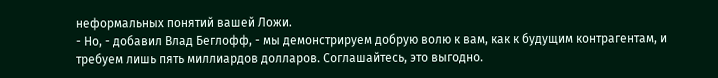неформальных понятий вашей Ложи.
- Но, - добавил Влад Беглофф, - мы демонстрируем добрую волю к вам, как к будущим контрагентам, и требуем лишь пять миллиардов долларов. Соглашайтесь, это выгодно.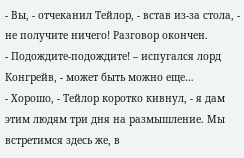- Вы, - отчеканил Тейлор, - встав из-за стола, - не получите ничего! Разговор окончен.
- Подождите-подождите! – испугался лорд Конгрейв, - может быть можно еще…
- Хорошо, - Тейлор коротко кивнул, - я дам этим людям три дня на размышление. Мы встретимся здесь же, в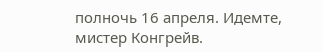полночь 16 апреля. Идемте, мистер Конгрейв.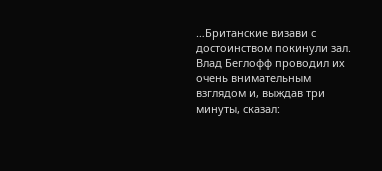…Британские визави с достоинством покинули зал. Влад Беглофф проводил их очень внимательным взглядом и, выждав три минуты, сказал: